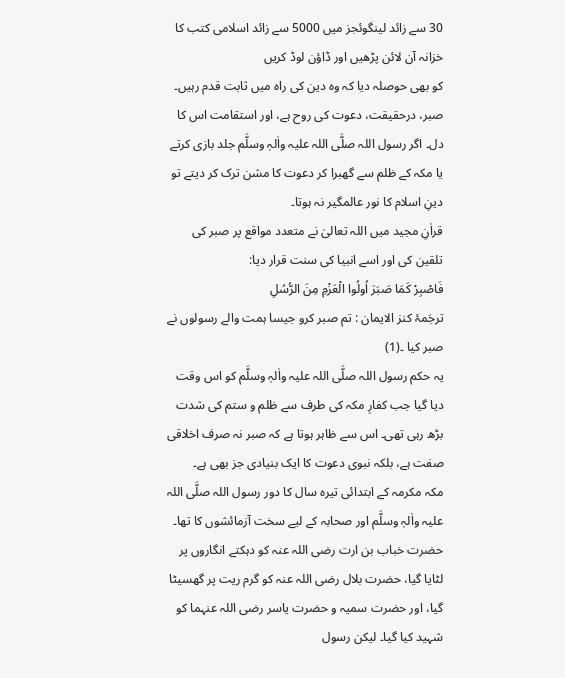30 سے زائد لینگوئجز میں 5000 سے زائد اسلامی کتب کا خزانہ آن لائن پڑھیں اور ڈاؤن لوڈ کریں
کو بھی حوصلہ دیا کہ وہ دین کی راہ میں ثابت قدم رہیں۔ صبر، درحقیقت، دعوت کی روح ہے، اور استقامت اس کا دل۔ اگر رسول اللہ صلَّی اللہ علیہ واٰلہٖ وسلَّم جلد بازی کرتے یا مکہ کے ظلم سے گھبرا کر دعوت کا مشن ترک کر دیتے تو دینِ اسلام کا نور عالمگیر نہ ہوتا۔
قراٰنِ مجید میں اللہ تعالیٰ نے متعدد مواقع پر صبر کی تلقین کی اور اسے انبیا کی سنت قرار دیا:
فَاصْبِرْ كَمَا صَبَرَ اُولُوا الْعَزْمِ مِنَ الرُّسُلِ
ترجَمۂ کنز الایمان : تم صبر کرو جیسا ہمت والے رسولوں نے صبر کیا ۔(1)
یہ حکم رسول اللہ صلَّی اللہ علیہ واٰلہٖ وسلَّم کو اس وقت دیا گیا جب کفارِ مکہ کی طرف سے ظلم و ستم کی شدت بڑھ رہی تھی۔ اس سے ظاہر ہوتا ہے کہ صبر نہ صرف اخلاقی صفت ہے، بلکہ نبوی دعوت کا ایک بنیادی جز بھی ہے۔
مکہ مکرمہ کے ابتدائی تیرہ سال کا دور رسول اللہ صلَّی اللہ علیہ واٰلہٖ وسلَّم اور صحابہ کے لیے سخت آزمائشوں کا تھا۔ حضرت خباب بن ارت رضی اللہ عنہ کو دہکتے انگاروں پر لٹایا گیا، حضرت بلال رضی اللہ عنہ کو گرم ریت پر گھسیٹا گیا، اور حضرت سمیہ و حضرت یاسر رضی اللہ عنہما کو شہید کیا گیا۔ لیکن رسول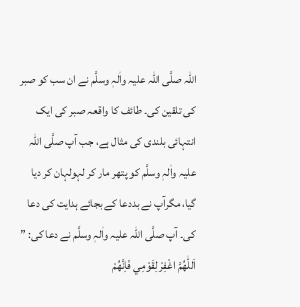اللہ صلَّی اللہ علیہ واٰلہٖ وسلَّم نے ان سب کو صبر کی تلقین کی۔ طائف کا واقعہ صبر کی ایک انتہائی بلندی کی مثال ہے، جب آپ صلَّی اللہ علیہ واٰلہٖ وسلَّم کو پتھر مار کر لہولہان کر دیا گیا، مگرآپ نے بددعا کے بجائے ہدایت کی دعا کی۔ آپ صلَّی اللہ علیہ واٰلہٖ وسلَّم نے دعا کی: ” اَللّٰهُمَّ اغْفِرْ لِقَوْمِي فَاِنَّهُمْ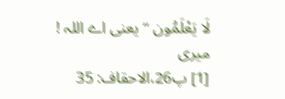لَا يَعْلَمُون “ یعنی اے اللہ ! میری
[1] پ26،الاحقاف: 35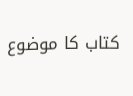کتاب کا موضوع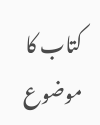کتاب کا موضوع